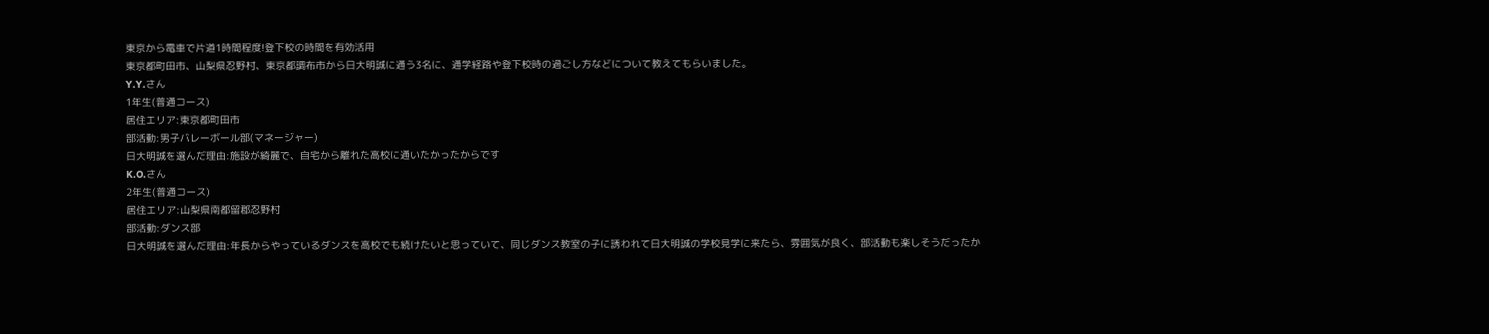東京から電車で片道1時間程度!登下校の時間を有効活用
東京都町田市、山梨県忍野村、東京都調布市から日大明誠に通う3名に、通学経路や登下校時の過ごし方などについて教えてもらいました。
Y.Y.さん
1年生(普通コース)
居住エリア:東京都町田市
部活動:男子バレーボール部(マネージャー)
日大明誠を選んだ理由:施設が綺麗で、自宅から離れた高校に通いたかったからです
K.O.さん
2年生(普通コース)
居住エリア:山梨県南都留郡忍野村
部活動:ダンス部
日大明誠を選んだ理由:年長からやっているダンスを高校でも続けたいと思っていて、同じダンス教室の子に誘われて日大明誠の学校見学に来たら、雰囲気が良く、部活動も楽しそうだったか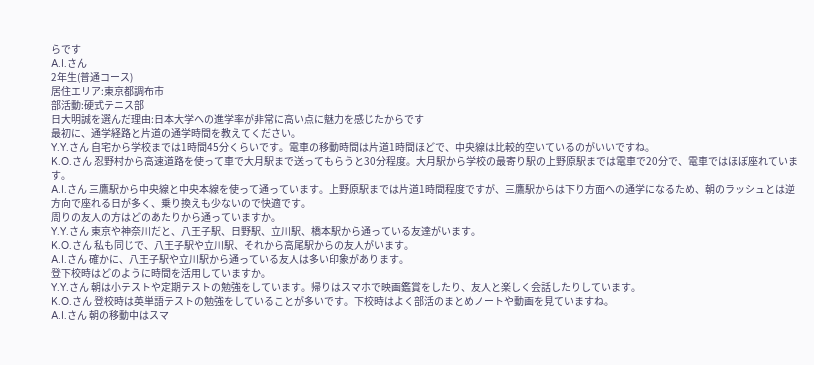らです
A.I.さん
2年生(普通コース)
居住エリア:東京都調布市
部活動:硬式テニス部
日大明誠を選んだ理由:日本大学への進学率が非常に高い点に魅力を感じたからです
最初に、通学経路と片道の通学時間を教えてください。
Y.Y.さん 自宅から学校までは1時間45分くらいです。電車の移動時間は片道1時間ほどで、中央線は比較的空いているのがいいですね。
K.O.さん 忍野村から高速道路を使って車で大月駅まで送ってもらうと30分程度。大月駅から学校の最寄り駅の上野原駅までは電車で20分で、電車ではほぼ座れています。
A.I.さん 三鷹駅から中央線と中央本線を使って通っています。上野原駅までは片道1時間程度ですが、三鷹駅からは下り方面への通学になるため、朝のラッシュとは逆方向で座れる日が多く、乗り換えも少ないので快適です。
周りの友人の方はどのあたりから通っていますか。
Y.Y.さん 東京や神奈川だと、八王子駅、日野駅、立川駅、橋本駅から通っている友達がいます。
K.O.さん 私も同じで、八王子駅や立川駅、それから高尾駅からの友人がいます。
A.I.さん 確かに、八王子駅や立川駅から通っている友人は多い印象があります。
登下校時はどのように時間を活用していますか。
Y.Y.さん 朝は小テストや定期テストの勉強をしています。帰りはスマホで映画鑑賞をしたり、友人と楽しく会話したりしています。
K.O.さん 登校時は英単語テストの勉強をしていることが多いです。下校時はよく部活のまとめノートや動画を見ていますね。
A.I.さん 朝の移動中はスマ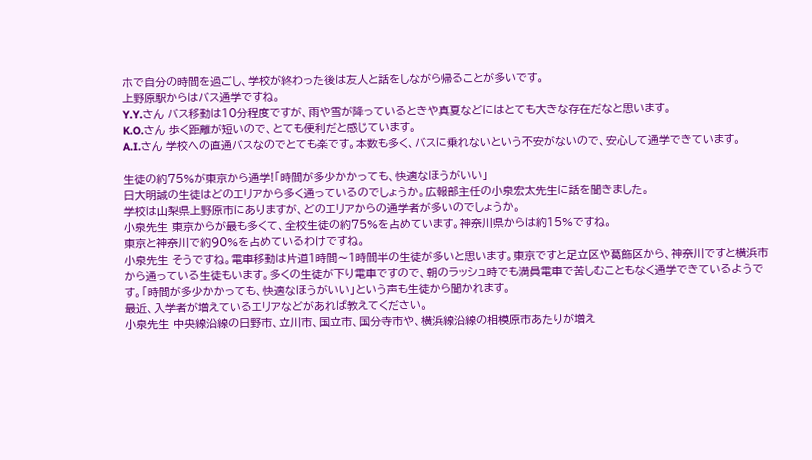ホで自分の時間を過ごし、学校が終わった後は友人と話をしながら帰ることが多いです。
上野原駅からはバス通学ですね。
Y.Y.さん バス移動は10分程度ですが、雨や雪が降っているときや真夏などにはとても大きな存在だなと思います。
K.O.さん 歩く距離が短いので、とても便利だと感じています。
A.I.さん 学校への直通バスなのでとても楽です。本数も多く、バスに乗れないという不安がないので、安心して通学できています。

生徒の約75%が東京から通学!「時間が多少かかっても、快適なほうがいい」
日大明誠の生徒はどのエリアから多く通っているのでしょうか。広報部主任の小泉宏太先生に話を聞きました。
学校は山梨県上野原市にありますが、どのエリアからの通学者が多いのでしょうか。
小泉先生 東京からが最も多くて、全校生徒の約75%を占めています。神奈川県からは約15%ですね。
東京と神奈川で約90%を占めているわけですね。
小泉先生 そうですね。電車移動は片道1時間〜1時間半の生徒が多いと思います。東京ですと足立区や葛飾区から、神奈川ですと横浜市から通っている生徒もいます。多くの生徒が下り電車ですので、朝のラッシュ時でも満員電車で苦しむこともなく通学できているようです。「時間が多少かかっても、快適なほうがいい」という声も生徒から聞かれます。
最近、入学者が増えているエリアなどがあれば教えてください。
小泉先生 中央線沿線の日野市、立川市、国立市、国分寺市や、横浜線沿線の相模原市あたりが増え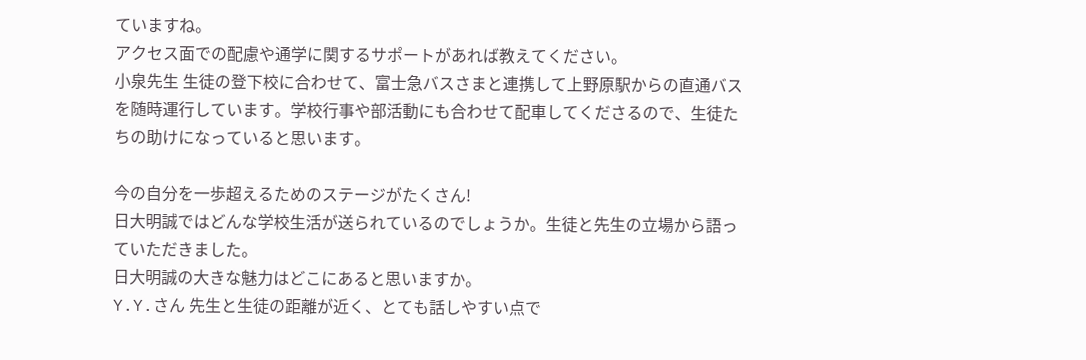ていますね。
アクセス面での配慮や通学に関するサポートがあれば教えてください。
小泉先生 生徒の登下校に合わせて、富士急バスさまと連携して上野原駅からの直通バスを随時運行しています。学校行事や部活動にも合わせて配車してくださるので、生徒たちの助けになっていると思います。

今の自分を一歩超えるためのステージがたくさん!
日大明誠ではどんな学校生活が送られているのでしょうか。生徒と先生の立場から語っていただきました。
日大明誠の大きな魅力はどこにあると思いますか。
Y.Y.さん 先生と生徒の距離が近く、とても話しやすい点で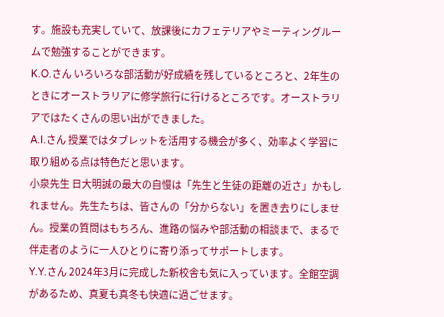す。施設も充実していて、放課後にカフェテリアやミーティングルームで勉強することができます。
K.O.さん いろいろな部活動が好成績を残しているところと、2年生のときにオーストラリアに修学旅行に行けるところです。オーストラリアではたくさんの思い出ができました。
A.I.さん 授業ではタブレットを活用する機会が多く、効率よく学習に取り組める点は特色だと思います。
小泉先生 日大明誠の最大の自慢は「先生と生徒の距離の近さ」かもしれません。先生たちは、皆さんの「分からない」を置き去りにしません。授業の質問はもちろん、進路の悩みや部活動の相談まで、まるで伴走者のように一人ひとりに寄り添ってサポートします。
Y.Y.さん 2024年3月に完成した新校舎も気に入っています。全館空調があるため、真夏も真冬も快適に過ごせます。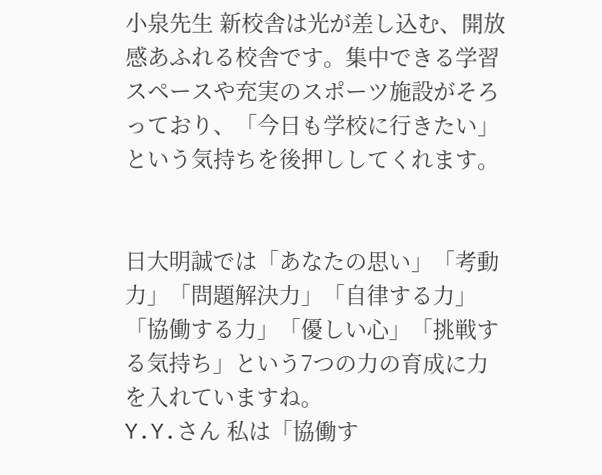小泉先生 新校舎は光が差し込む、開放感あふれる校舎です。集中できる学習スペースや充実のスポーツ施設がそろっており、「今日も学校に行きたい」という気持ちを後押ししてくれます。


日大明誠では「あなたの思い」「考動力」「問題解決力」「自律する力」「協働する力」「優しい心」「挑戦する気持ち」という7つの力の育成に力を入れていますね。
Y.Y.さん 私は「協働す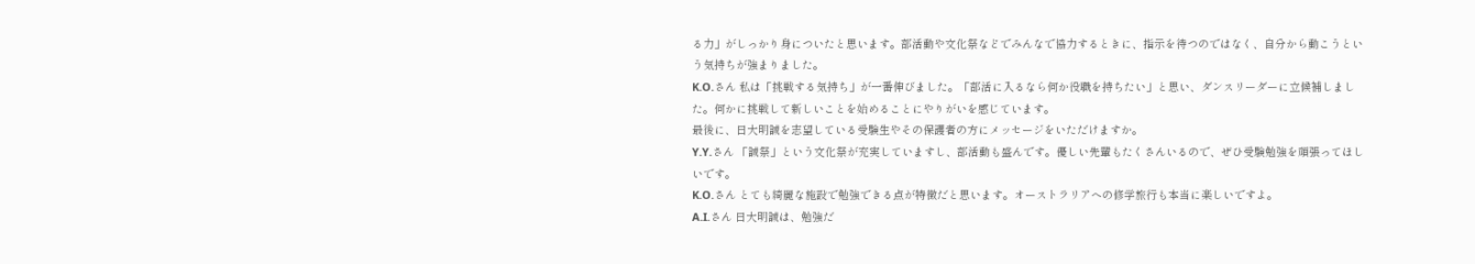る力」がしっかり身についたと思います。部活動や文化祭などでみんなで協力するときに、指示を待つのではなく、自分から動こうという気持ちが強まりました。
K.O.さん 私は「挑戦する気持ち」が一番伸びました。「部活に入るなら何か役職を持ちたい」と思い、ダンスリーダーに立候補しました。何かに挑戦して新しいことを始めることにやりがいを感じています。
最後に、日大明誠を志望している受験生やその保護者の方にメッセージをいただけますか。
Y.Y.さん 「誠祭」という文化祭が充実していますし、部活動も盛んです。優しい先輩もたくさんいるので、ぜひ受験勉強を頑張ってほしいです。
K.O.さん とても綺麗な施設で勉強できる点が特徴だと思います。オーストラリアへの修学旅行も本当に楽しいですよ。
A.I.さん 日大明誠は、勉強だ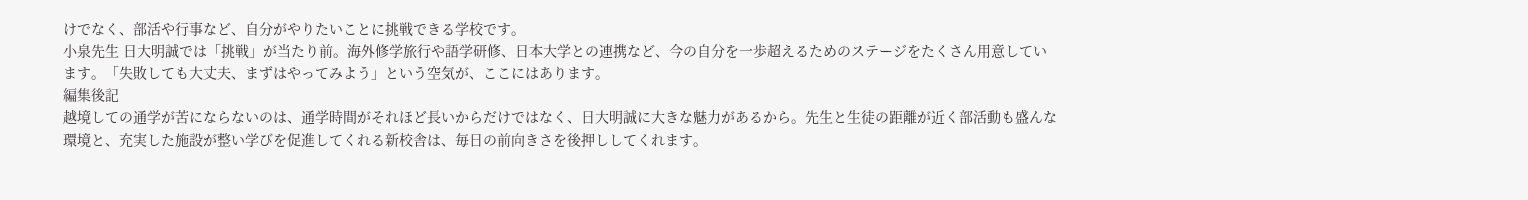けでなく、部活や行事など、自分がやりたいことに挑戦できる学校です。
小泉先生 日大明誠では「挑戦」が当たり前。海外修学旅行や語学研修、日本大学との連携など、今の自分を一歩超えるためのステージをたくさん用意しています。「失敗しても大丈夫、まずはやってみよう」という空気が、ここにはあります。
編集後記
越境しての通学が苦にならないのは、通学時間がそれほど長いからだけではなく、日大明誠に大きな魅力があるから。先生と生徒の距離が近く部活動も盛んな環境と、充実した施設が整い学びを促進してくれる新校舎は、毎日の前向きさを後押ししてくれます。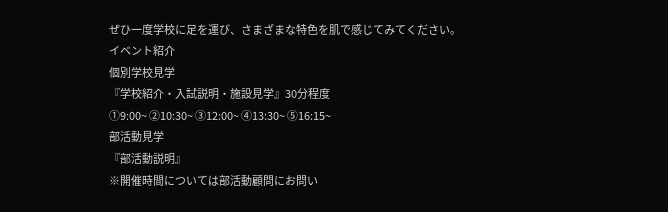ぜひ一度学校に足を運び、さまざまな特色を肌で感じてみてください。
イベント紹介
個別学校見学
『学校紹介・入試説明・施設見学』30分程度
①9:00~ ②10:30~ ③12:00~ ④13:30~ ⑤16:15~
部活動見学
『部活動説明』
※開催時間については部活動顧問にお問い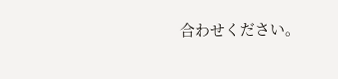合わせください。